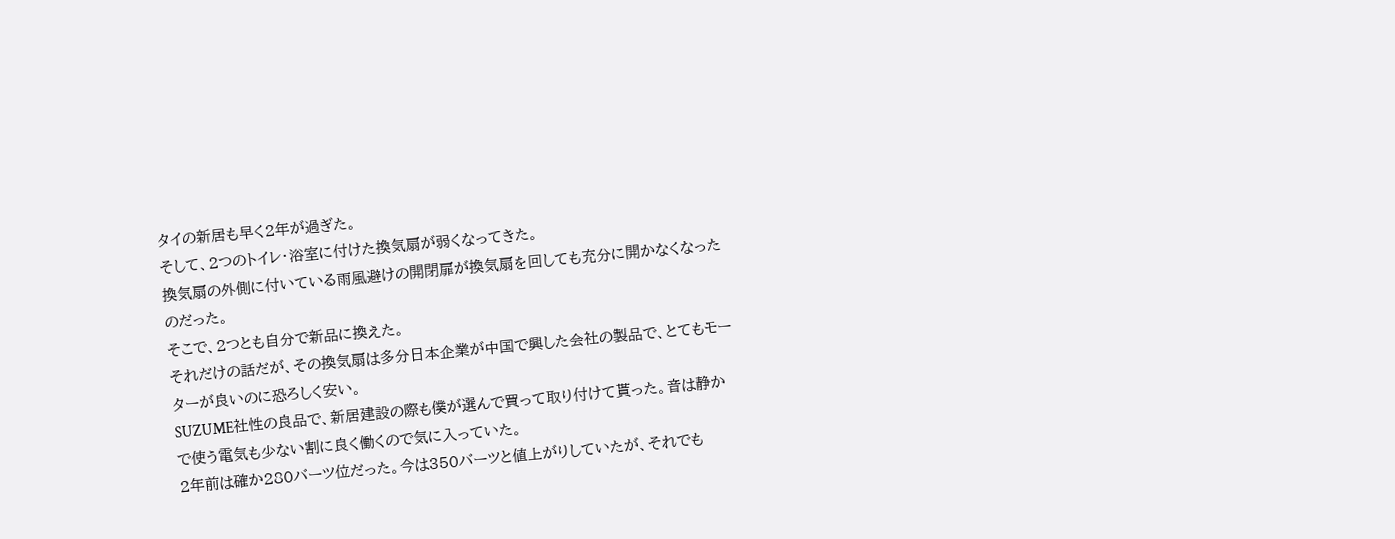タイの新居も早く2年が過ぎた。
そして、2つのトイレ・浴室に付けた換気扇が弱くなってきた。
換気扇の外側に付いている雨風避けの開閉扉が換気扇を回しても充分に開かなくなったのだった。
そこで、2つとも自分で新品に換えた。
それだけの話だが、その換気扇は多分日本企業が中国で興した会社の製品で、とてもモーターが良いのに恐ろしく安い。
SUZUME社性の良品で、新居建設の際も僕が選んで買って取り付けて貰った。音は静かで使う電気も少ない割に良く働くので気に入っていた。
2年前は確か280バーツ位だった。今は350バーツと値上がりしていたが、それでも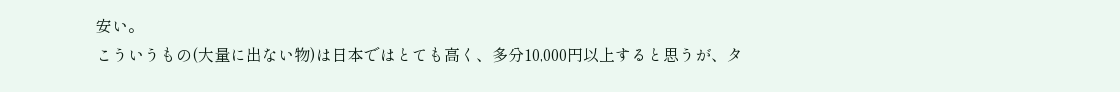安い。
こういうもの(大量に出ない物)は日本ではとても高く、多分10,000円以上すると思うが、タ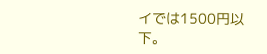イでは1500円以下。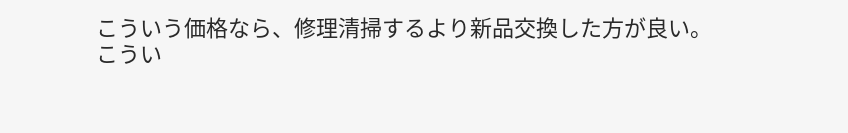こういう価格なら、修理清掃するより新品交換した方が良い。
こうい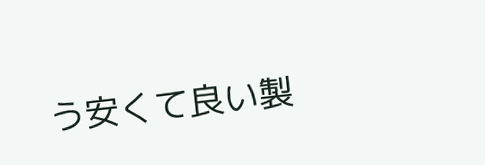う安くて良い製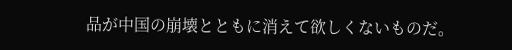品が中国の崩壊とともに消えて欲しくないものだ。